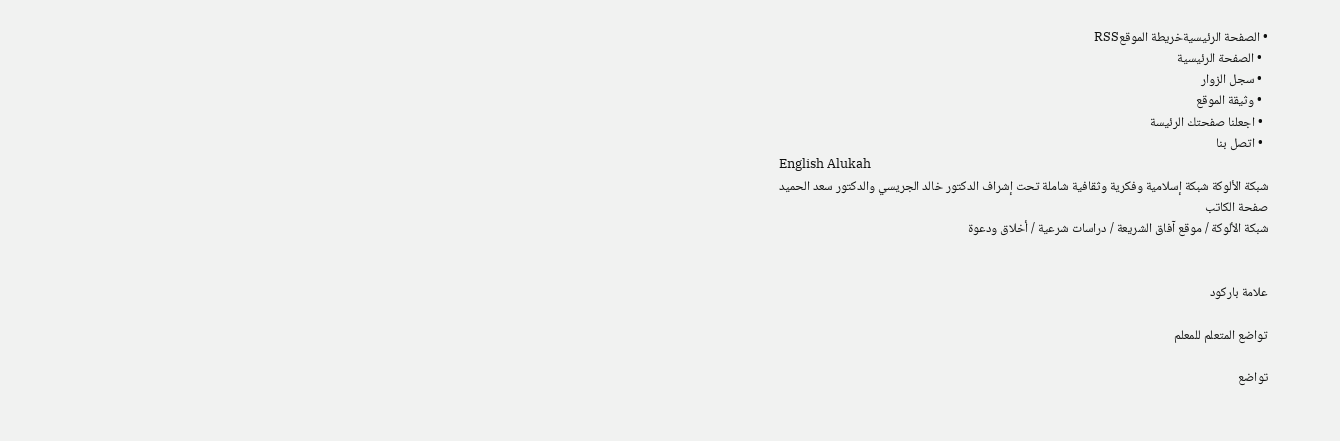• الصفحة الرئيسيةخريطة الموقعRSS
  • الصفحة الرئيسية
  • سجل الزوار
  • وثيقة الموقع
  • اجعلنا صفحتك الرئيسة
  • اتصل بنا
English Alukah
شبكة الألوكة شبكة إسلامية وفكرية وثقافية شاملة تحت إشراف الدكتور خالد الجريسي والدكتور سعد الحميد
صفحة الكاتب
شبكة الألوكة / موقع آفاق الشريعة / دراسات شرعية / أخلاق ودعوة


علامة باركود

تواضع المتعلم للمعلم

تواضع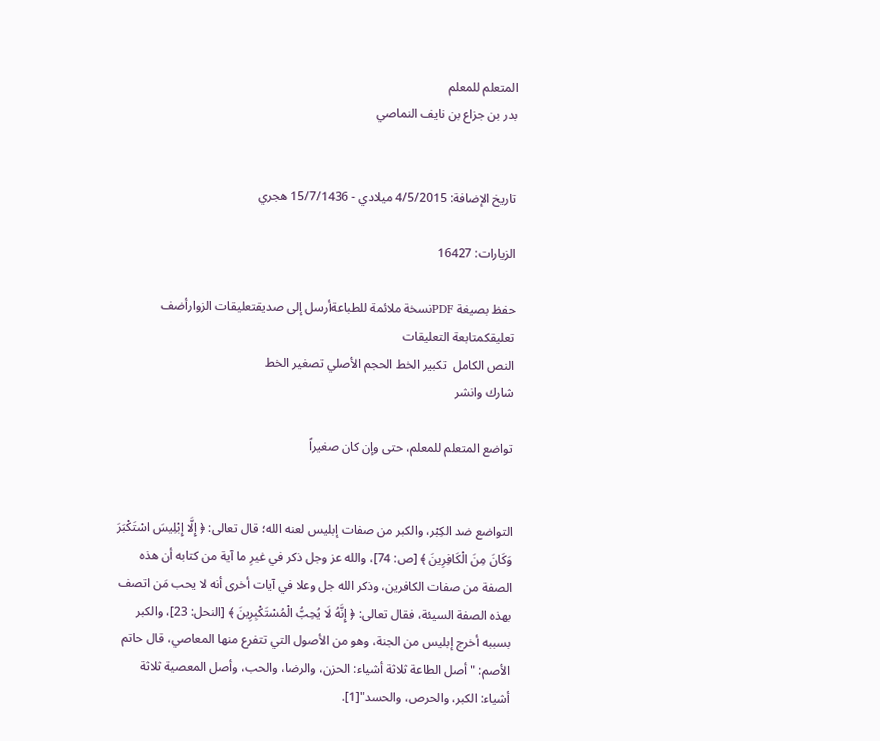المتعلم للمعلم
بدر بن جزاع بن نايف النماصي


تاريخ الإضافة: 4/5/2015 ميلادي - 15/7/1436 هجري

الزيارات: 16427

حفظ بصيغة PDFنسخة ملائمة للطباعةأرسل إلى صديقتعليقات الزوارأضف تعليقكمتابعة التعليقات
النص الكامل  تكبير الخط الحجم الأصلي تصغير الخط
شارك وانشر

تواضع المتعلم للمعلم، حتى وإن كان صغيراً


التواضع ضد الكِبْر، والكبر من صفات إبليس لعنه الله؛ قال تعالى: ﴿ إِلَّا إِبْلِيسَ اسْتَكْبَرَ وَكَانَ مِنَ الْكَافِرِينَ ﴾ [ص: 74]، والله عز وجل ذكر في غيرِ ما آية من كتابه أن هذه الصفة من صفات الكافرين، وذكر الله جل وعلا في آيات أخرى أنه لا يحب مَن اتصف بهذه الصفة السيئة، فقال تعالى: ﴿ إِنَّهُ لَا يُحِبُّ الْمُسْتَكْبِرِينَ ﴾ [النحل: 23]، والكبر بسببه أخرج إبليس من الجنة، وهو من الأصول التي تتفرع منها المعاصي، قال حاتم الأصم: "أصل الطاعة ثلاثة أشياء: الحزن، والرضا، والحب، وأصل المعصية ثلاثة أشياء: الكبر، والحرص، والحسد"[1].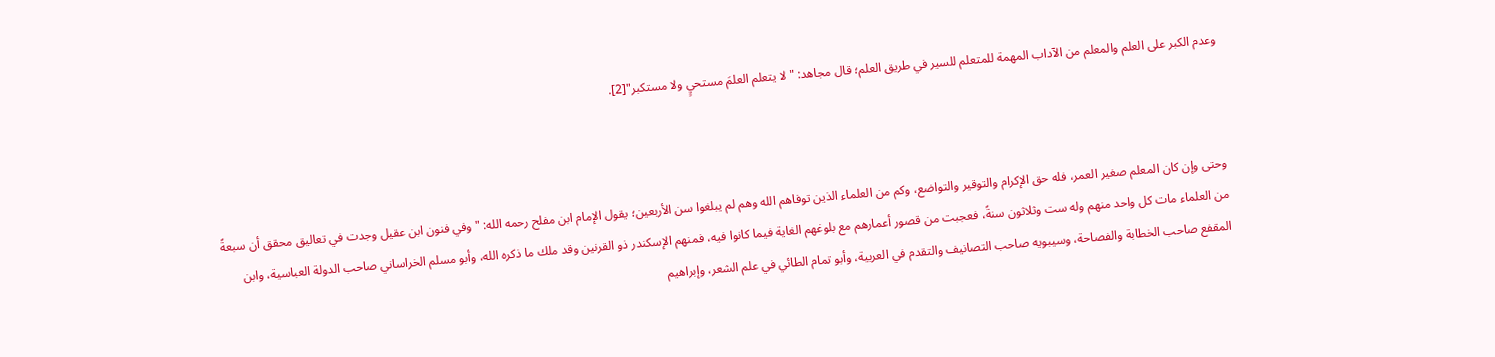وعدم الكبر على العلم والمعلم من الآداب المهمة للمتعلم للسير في طريق العلم؛ قال مجاهد: "لا يتعلم العلمَ مستحيٍ ولا مستكبر"[2].



وحتى وإن كان المعلم صغير العمر، فله حق الإكرام والتوقير والتواضع، وكم من العلماء الذين توفاهم الله وهم لم يبلغوا سن الأربعين؛ يقول الإمام ابن مفلح رحمه الله: "وفي فنون ابن عقيل وجدت في تعاليق محقق أن سبعةً من العلماء مات كل واحد منهم وله ست وثلاثون سنةً، فعجبت من قصور أعمارهم مع بلوغهم الغاية فيما كانوا فيه، فمنهم الإسكندر ذو القرنين وقد ملك ما ذكره الله، وأبو مسلم الخراساني صاحب الدولة العباسية، وابن المقفع صاحب الخطابة والفصاحة، وسيبويه صاحب التصانيف والتقدم في العربية، وأبو تمام الطائي في علم الشعر، وإبراهيم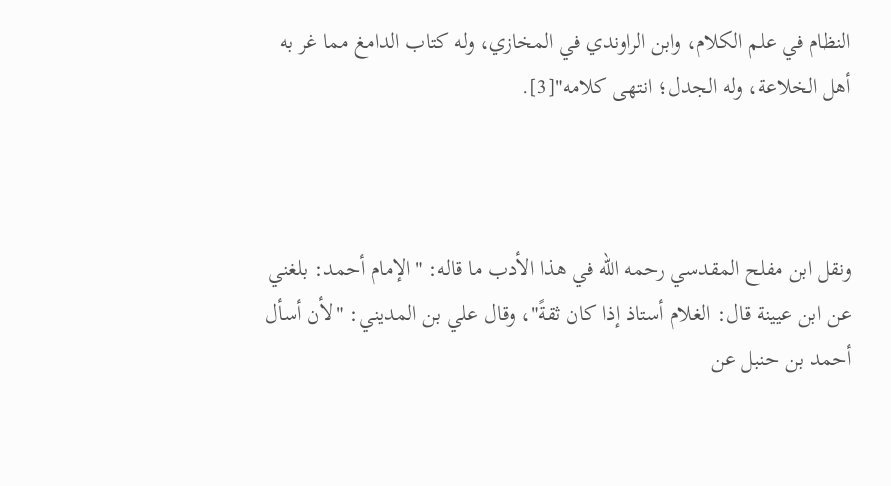النظام في علم الكلام، وابن الراوندي في المخازي، وله كتاب الدامغ مما غر به أهل الخلاعة، وله الجدل؛ انتهى كلامه"[3].



ونقل ابن مفلح المقدسي رحمه الله في هذا الأدب ما قاله: "الإمام أحمد: بلغني عن ابن عيينة قال: الغلام أستاذ إذا كان ثقةً"، وقال علي بن المديني: "لأن أسأل أحمد بن حنبل عن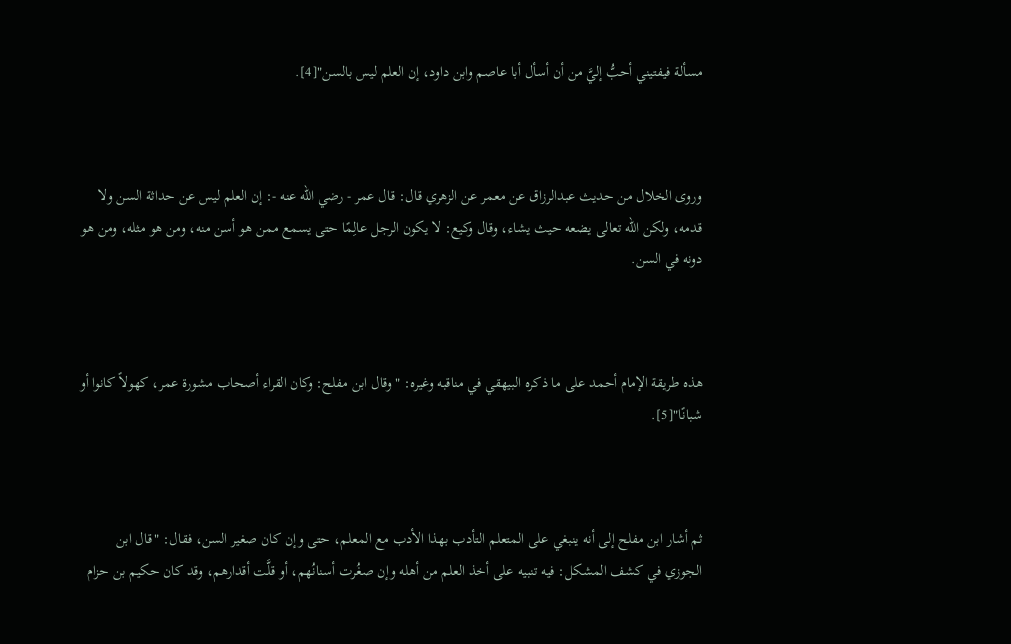مسألة فيفتيني أحبُّ إليَّ من أن أسأل أبا عاصم وابن داود، إن العلم ليس بالسن"[4].



وروى الخلال من حديث عبدالرزاق عن معمر عن الزهري قال: قال عمر - رضي الله عنه -: إن العلم ليس عن حداثة السن ولا قدمه، ولكن الله تعالى يضعه حيث يشاء، وقال وكيع: لا يكون الرجل عالِمًا حتى يسمع ممن هو أسن منه، ومن هو مثله، ومن هو دونه في السن.



هذه طريقة الإمام أحمد على ما ذكره البيهقي في مناقبه وغيره: "وقال ابن مفلح: وكان القراء أصحاب مشورة عمر، كهولاً كانوا أو شبانًا"[5].



ثم أشار ابن مفلح إلى أنه ينبغي على المتعلم التأدب بهذا الأدب مع المعلم، حتى وإن كان صغير السن، فقال: "قال ابن الجوزي في كشف المشكل: فيه تنبيه على أخذ العلم من أهله وإن صغُرت أسنانُهم، أو قلَّت أقدارهم، وقد كان حكيم بن حزام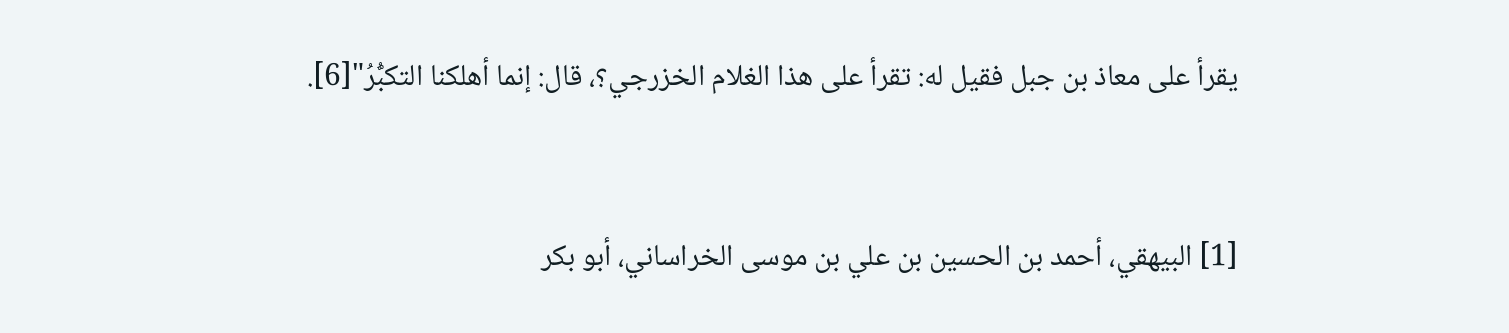يقرأ على معاذ بن جبل فقيل له: تقرأ على هذا الغلام الخزرجي؟، قال: إنما أهلكنا التكبُّرُ"[6].



[1] البيهقي، أحمد بن الحسين بن علي بن موسى الخراساني، أبو بكر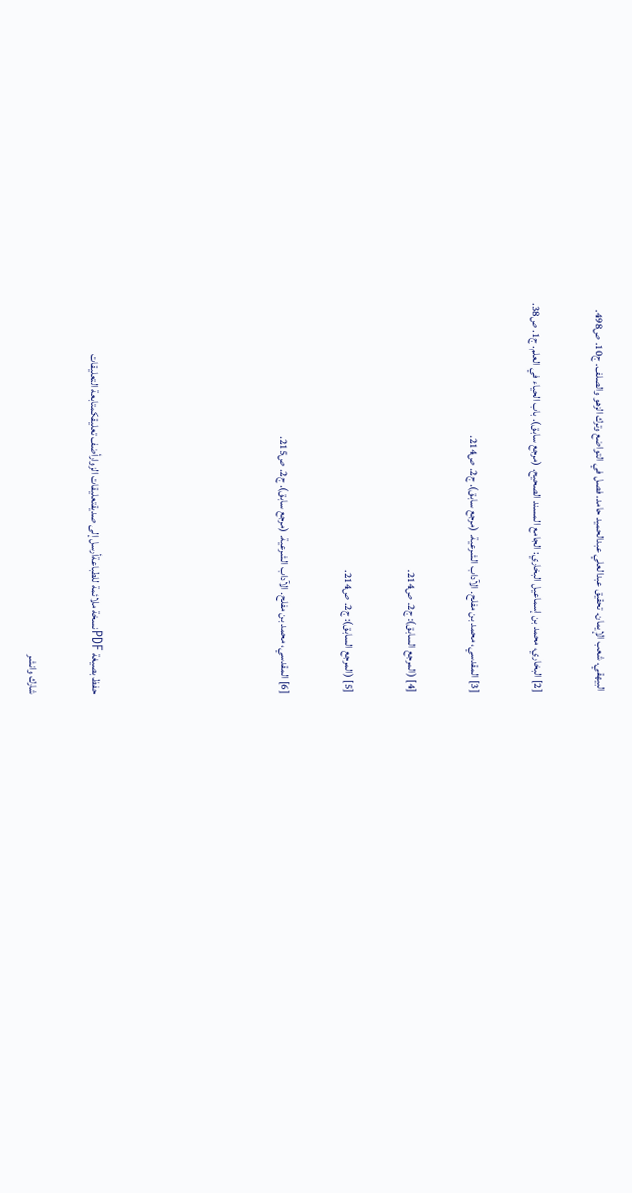البيهقي. شعب الإيمان. تحقيق عبدالعلي عبدالحميد حامد. فصل في التواضع وترك الزهو والصلف. ج10. ص498.

[2] البخاري، محمد بن إسماعيل البخاري: الجامع المسند الصحيح. (مرجع سابق). باب الحياء في العلم. ج1. ص38.

[3] المقدسي، محمد بن مفلح. الآداب الشرعية. (مرجع سابق). ج2. ص214.

[4] (المرجع السابق): ج2. ص214.

[5] (المرجع السابق): ج2. ص214.

[6] المقدسي، محمد بن مفلح. الآداب الشرعية. (مرجع سابق). ج2. ص215.





حفظ بصيغة PDFنسخة ملائمة للطباعةأرسل إلى صديقتعليقات الزوارأضف تعليقكمتابعة التعليقات

شارك وانشر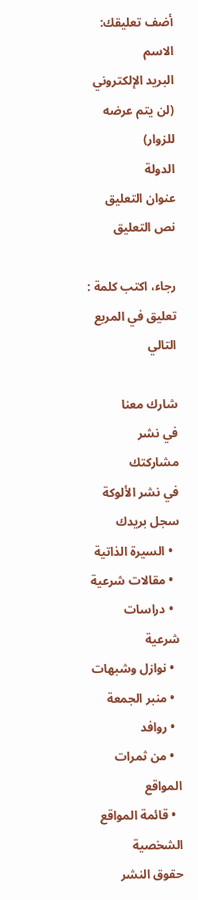أضف تعليقك:
الاسم
البريد الإلكتروني (لن يتم عرضه للزوار)
الدولة
عنوان التعليق
نص التعليق

رجاء، اكتب كلمة : تعليق في المربع التالي

شارك معنا
في نشر مشاركتك
في نشر الألوكة
سجل بريدك
  • السيرة الذاتية
  • مقالات شرعية
  • دراسات شرعية
  • نوازل وشبهات
  • منبر الجمعة
  • روافد
  • من ثمرات المواقع
  • قائمة المواقع الشخصية
حقوق النشر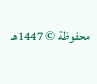محفوظة © 1447هـ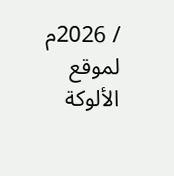/ 2026م لموقع الألوكة